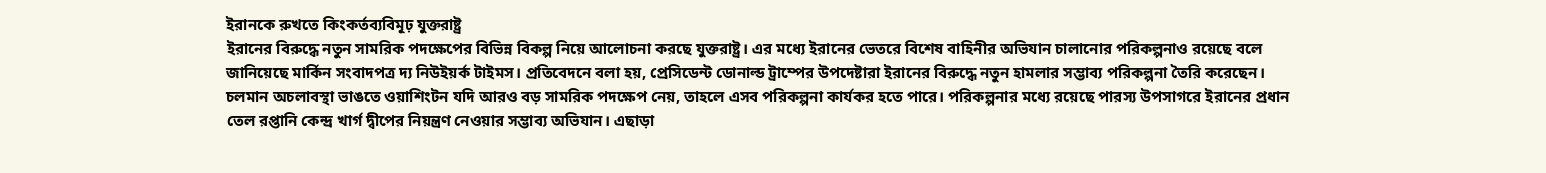ইরানকে রুখতে কিংকর্তব্যবিমূঢ় যুক্তরাষ্ট্র
ইরানের বিরুদ্ধে নতুন সামরিক পদক্ষেপের বিভিন্ন বিকল্প নিয়ে আলোচনা করছে যুক্তরাষ্ট্র। এর মধ্যে ইরানের ভেতরে বিশেষ বাহিনীর অভিযান চালানোর পরিকল্পনাও রয়েছে বলে জানিয়েছে মার্কিন সংবাদপত্র দ্য নিউইয়র্ক টাইমস। প্রতিবেদনে বলা হয়, প্রেসিডেন্ট ডোনাল্ড ট্রাম্পের উপদেষ্টারা ইরানের বিরুদ্ধে নতুন হামলার সম্ভাব্য পরিকল্পনা তৈরি করেছেন। চলমান অচলাবস্থা ভাঙতে ওয়াশিংটন যদি আরও বড় সামরিক পদক্ষেপ নেয়, তাহলে এসব পরিকল্পনা কার্যকর হতে পারে। পরিকল্পনার মধ্যে রয়েছে পারস্য উপসাগরে ইরানের প্রধান তেল রপ্তানি কেন্দ্র খার্গ দ্বীপের নিয়ন্ত্রণ নেওয়ার সম্ভাব্য অভিযান। এছাড়া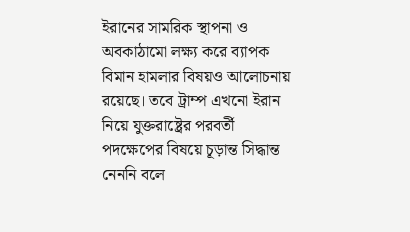ইরানের সামরিক স্থাপনা ও অবকাঠামো লক্ষ্য করে ব্যাপক বিমান হামলার বিষয়ও আলোচনায় রয়েছে। তবে ট্রাম্প এখনো ইরান নিয়ে যুক্তরাষ্ট্রের পরবর্তী পদক্ষেপের বিষয়ে চূড়ান্ত সিদ্ধান্ত নেননি বলে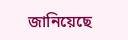জানিয়েছে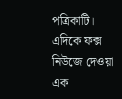পত্রিকাটি। এদিকে ফক্স নিউজে দেওয়া এক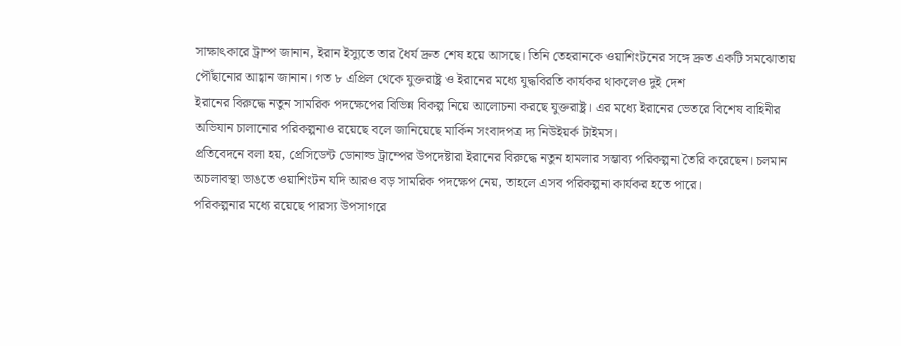সাক্ষাৎকারে ট্রাম্প জানান, ইরান ইস্যুতে তার ধৈর্য দ্রুত শেষ হয়ে আসছে। তিনি তেহরানকে ওয়াশিংটনের সঙ্গে দ্রুত একটি সমঝোতায় পৌঁছানোর আহ্বান জানান। গত ৮ এপ্রিল থেকে যুক্তরাষ্ট্র ও ইরানের মধ্যে যুদ্ধবিরতি কার্যকর থাকলেও দুই দেশ
ইরানের বিরুদ্ধে নতুন সামরিক পদক্ষেপের বিভিন্ন বিকল্প নিয়ে আলোচনা করছে যুক্তরাষ্ট্র। এর মধ্যে ইরানের ভেতরে বিশেষ বাহিনীর অভিযান চালানোর পরিকল্পনাও রয়েছে বলে জানিয়েছে মার্কিন সংবাদপত্র দ্য নিউইয়র্ক টাইমস।
প্রতিবেদনে বলা হয়, প্রেসিডেন্ট ডোনাল্ড ট্রাম্পের উপদেষ্টারা ইরানের বিরুদ্ধে নতুন হামলার সম্ভাব্য পরিকল্পনা তৈরি করেছেন। চলমান অচলাবস্থা ভাঙতে ওয়াশিংটন যদি আরও বড় সামরিক পদক্ষেপ নেয়, তাহলে এসব পরিকল্পনা কার্যকর হতে পারে।
পরিকল্পনার মধ্যে রয়েছে পারস্য উপসাগরে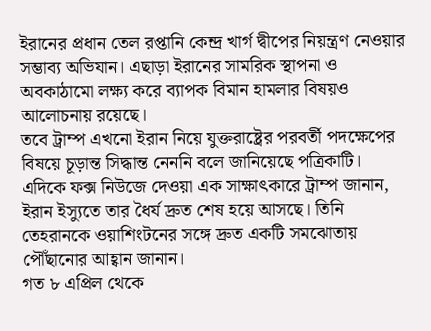ইরানের প্রধান তেল রপ্তানি কেন্দ্র খার্গ দ্বীপের নিয়ন্ত্রণ নেওয়ার সম্ভাব্য অভিযান। এছাড়া ইরানের সামরিক স্থাপনা ও অবকাঠামো লক্ষ্য করে ব্যাপক বিমান হামলার বিষয়ও আলোচনায় রয়েছে।
তবে ট্রাম্প এখনো ইরান নিয়ে যুক্তরাষ্ট্রের পরবর্তী পদক্ষেপের বিষয়ে চূড়ান্ত সিদ্ধান্ত নেননি বলে জানিয়েছে পত্রিকাটি।
এদিকে ফক্স নিউজে দেওয়া এক সাক্ষাৎকারে ট্রাম্প জানান, ইরান ইস্যুতে তার ধৈর্য দ্রুত শেষ হয়ে আসছে। তিনি তেহরানকে ওয়াশিংটনের সঙ্গে দ্রুত একটি সমঝোতায় পৌঁছানোর আহ্বান জানান।
গত ৮ এপ্রিল থেকে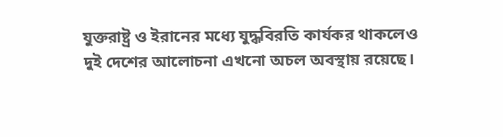যুক্তরাষ্ট্র ও ইরানের মধ্যে যুদ্ধবিরতি কার্যকর থাকলেও দুই দেশের আলোচনা এখনো অচল অবস্থায় রয়েছে।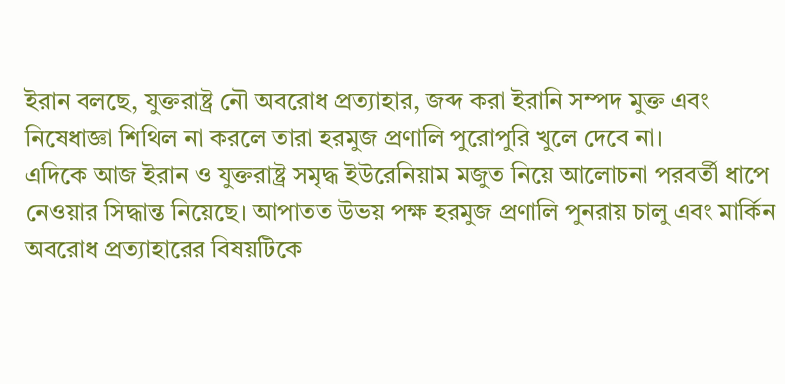ইরান বলছে, যুক্তরাষ্ট্র নৌ অবরোধ প্রত্যাহার, জব্দ করা ইরানি সম্পদ মুক্ত এবং নিষেধাজ্ঞা শিথিল না করলে তারা হরমুজ প্রণালি পুরোপুরি খুলে দেবে না।
এদিকে আজ ইরান ও যুক্তরাষ্ট্র সমৃদ্ধ ইউরেনিয়াম মজুত নিয়ে আলোচনা পরবর্তী ধাপে নেওয়ার সিদ্ধান্ত নিয়েছে। আপাতত উভয় পক্ষ হরমুজ প্রণালি পুনরায় চালু এবং মার্কিন অবরোধ প্রত্যাহারের বিষয়টিকে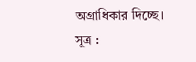অগ্রাধিকার দিচ্ছে। সূত্র :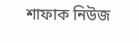শাফাক নিউজ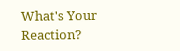What's Your Reaction?